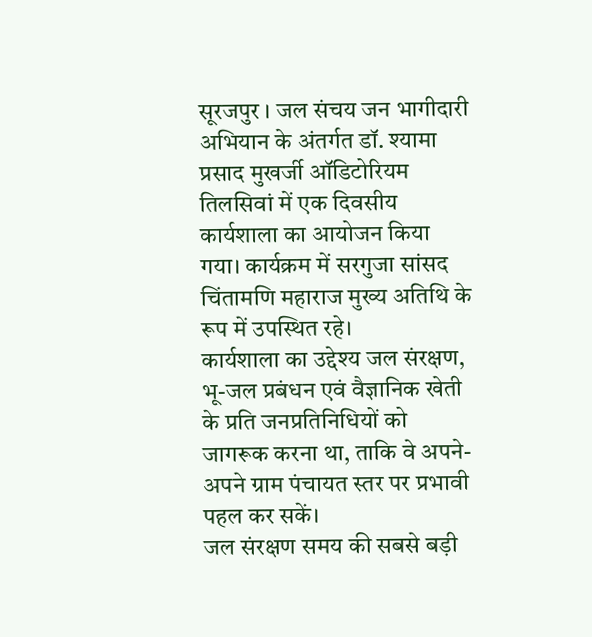सूरजपुर । जल संचय जन भागीदारी अभियान के अंतर्गत डॉ. श्यामा प्रसाद मुखर्जी ऑडिटोरियम तिलसिवां में एक दिवसीय कार्यशाला का आयोजन किया गया। कार्यक्रम में सरगुजा सांसद चिंतामणि महाराज मुख्य अतिथि के रूप में उपस्थित रहे।
कार्यशाला का उद्देश्य जल संरक्षण, भू-जल प्रबंधन एवं वैज्ञानिक खेती के प्रति जनप्रतिनिधियों को जागरूक करना था, ताकि वे अपने-अपने ग्राम पंचायत स्तर पर प्रभावी पहल कर सकें।
जल संरक्षण समय की सबसे बड़ी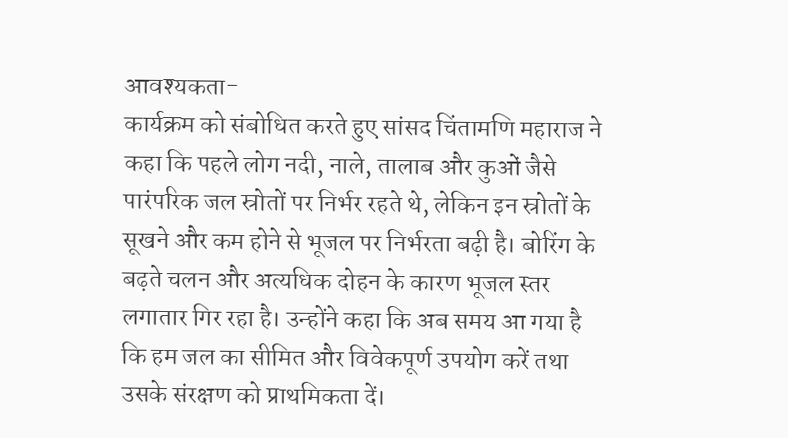आवश्यकता-
कार्यक्रम को संबोधित करते हुए सांसद चिंतामणि महाराज ने कहा कि पहले लोग नदी, नाले, तालाब और कुओं जैसे पारंपरिक जल स्रोतों पर निर्भर रहते थे, लेकिन इन स्रोतों के सूखने और कम होने से भूजल पर निर्भरता बढ़ी है। बोरिंग के बढ़ते चलन और अत्यधिक दोहन के कारण भूजल स्तर लगातार गिर रहा है। उन्होंने कहा कि अब समय आ गया है कि हम जल का सीमित और विवेकपूर्ण उपयोग करें तथा उसके संरक्षण को प्राथमिकता दें।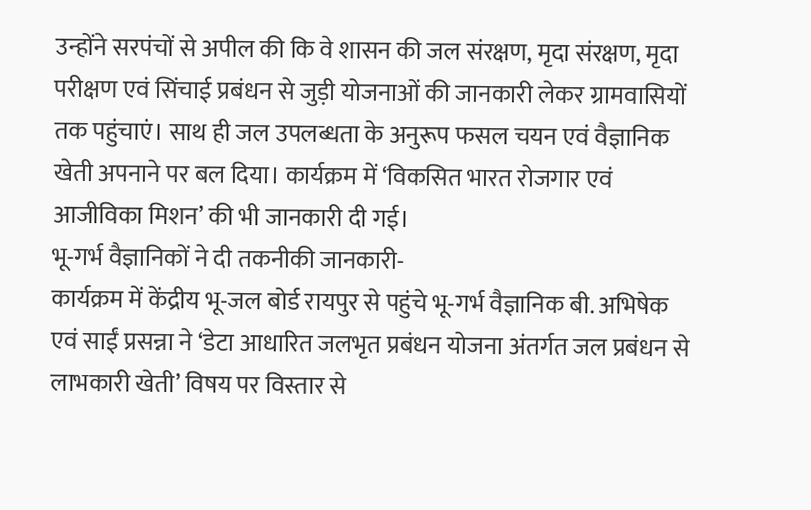उन्होंने सरपंचों से अपील की कि वे शासन की जल संरक्षण, मृदा संरक्षण, मृदा परीक्षण एवं सिंचाई प्रबंधन से जुड़ी योजनाओं की जानकारी लेकर ग्रामवासियों तक पहुंचाएं। साथ ही जल उपलब्धता के अनुरूप फसल चयन एवं वैज्ञानिक खेती अपनाने पर बल दिया। कार्यक्रम में ‘विकसित भारत रोजगार एवं आजीविका मिशन’ की भी जानकारी दी गई।
भू-गर्भ वैज्ञानिकों ने दी तकनीकी जानकारी-
कार्यक्रम में केंद्रीय भू-जल बोर्ड रायपुर से पहुंचे भू-गर्भ वैज्ञानिक बी. अभिषेक एवं साईं प्रसन्ना ने ‘डेटा आधारित जलभृत प्रबंधन योजना अंतर्गत जल प्रबंधन से लाभकारी खेती’ विषय पर विस्तार से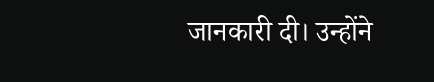जानकारी दी। उन्होंने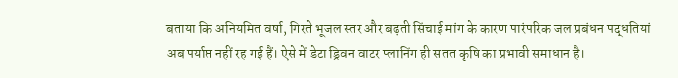बताया कि अनियमित वर्षा, गिरते भूजल स्तर और बढ़ती सिंचाई मांग के कारण पारंपरिक जल प्रबंधन पद्धतियां अब पर्याप्त नहीं रह गई हैं। ऐसे में डेटा ड्रिवन वाटर प्लानिंग ही सतत कृषि का प्रभावी समाधान है।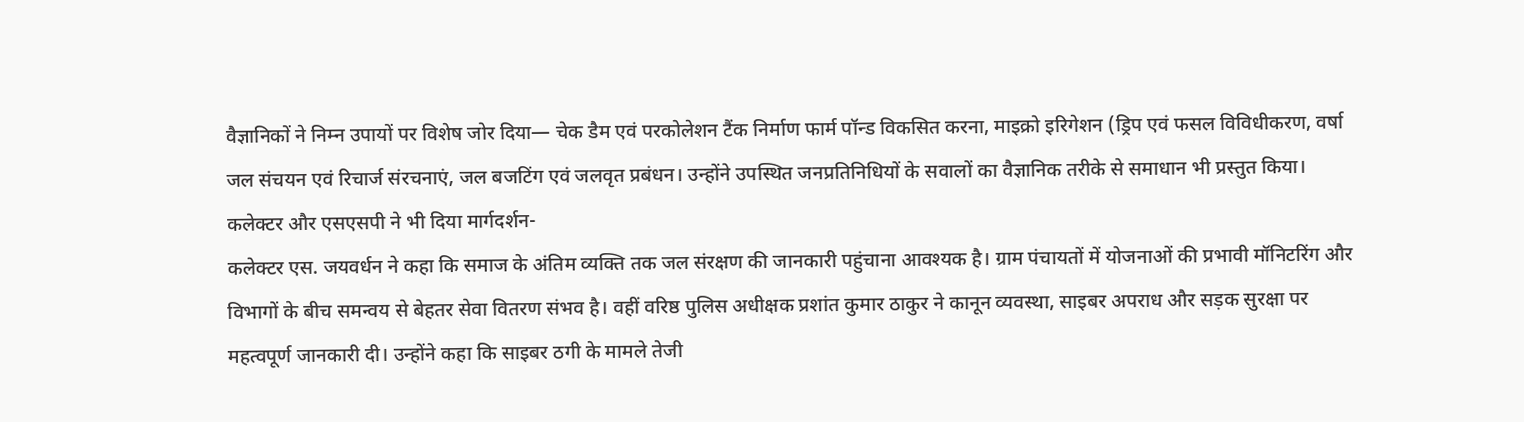वैज्ञानिकों ने निम्न उपायों पर विशेष जोर दिया— चेक डैम एवं परकोलेशन टैंक निर्माण फार्म पॉन्ड विकसित करना, माइक्रो इरिगेशन (ड्रिप एवं फसल विविधीकरण, वर्षा जल संचयन एवं रिचार्ज संरचनाएं, जल बजटिंग एवं जलवृत प्रबंधन। उन्होंने उपस्थित जनप्रतिनिधियों के सवालों का वैज्ञानिक तरीके से समाधान भी प्रस्तुत किया।
कलेक्टर और एसएसपी ने भी दिया मार्गदर्शन-
कलेक्टर एस. जयवर्धन ने कहा कि समाज के अंतिम व्यक्ति तक जल संरक्षण की जानकारी पहुंचाना आवश्यक है। ग्राम पंचायतों में योजनाओं की प्रभावी मॉनिटरिंग और विभागों के बीच समन्वय से बेहतर सेवा वितरण संभव है। वहीं वरिष्ठ पुलिस अधीक्षक प्रशांत कुमार ठाकुर ने कानून व्यवस्था, साइबर अपराध और सड़क सुरक्षा पर महत्वपूर्ण जानकारी दी। उन्होंने कहा कि साइबर ठगी के मामले तेजी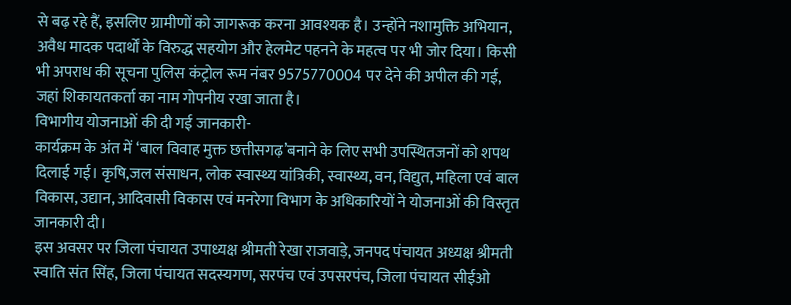से बढ़ रहे हैं, इसलिए ग्रामीणों को जागरूक करना आवश्यक है। उन्होंने नशामुक्ति अभियान, अवैध मादक पदार्थों के विरुद्ध सहयोग और हेलमेट पहनने के महत्व पर भी जोर दिया। किसी भी अपराध की सूचना पुलिस कंट्रोल रूम नंबर 9575770004 पर देने की अपील की गई, जहां शिकायतकर्ता का नाम गोपनीय रखा जाता है।
विभागीय योजनाओं की दी गई जानकारी-
कार्यक्रम के अंत में ‘बाल विवाह मुक्त छत्तीसगढ़’बनाने के लिए सभी उपस्थितजनों को शपथ दिलाई गई। कृषि,जल संसाधन, लोक स्वास्थ्य यांत्रिकी, स्वास्थ्य, वन, विद्युत, महिला एवं बाल विकास, उद्यान, आदिवासी विकास एवं मनरेगा विभाग के अधिकारियों ने योजनाओं की विस्तृत जानकारी दी।
इस अवसर पर जिला पंचायत उपाध्यक्ष श्रीमती रेखा राजवाड़े, जनपद पंचायत अध्यक्ष श्रीमती स्वाति संत सिंह, जिला पंचायत सदस्यगण, सरपंच एवं उपसरपंच, जिला पंचायत सीईओ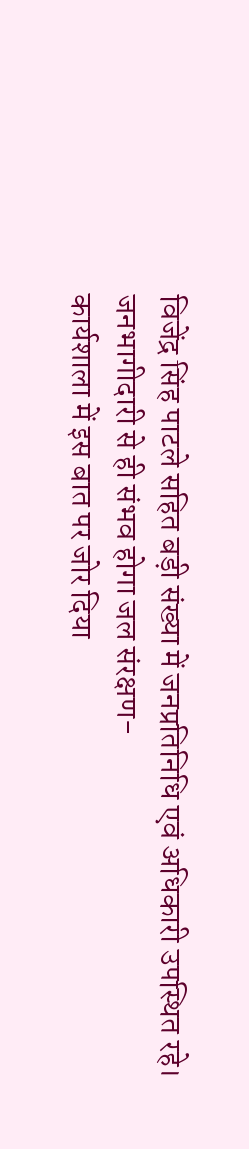विजेंद्र सिंह पाटले सहित बड़ी संख्या में जनप्रतिनिधि एवं अधिकारी उपस्थित रहे।
जनभागीदारी से ही संभव होगा जल संरक्षण-
कार्यशाला में इस बात पर जोर दिया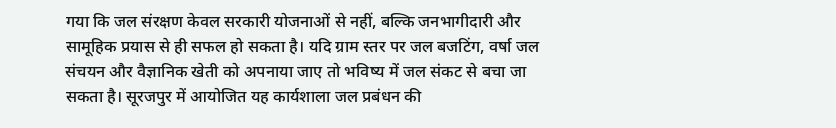गया कि जल संरक्षण केवल सरकारी योजनाओं से नहीं, बल्कि जनभागीदारी और सामूहिक प्रयास से ही सफल हो सकता है। यदि ग्राम स्तर पर जल बजटिंग, वर्षा जल संचयन और वैज्ञानिक खेती को अपनाया जाए तो भविष्य में जल संकट से बचा जा सकता है। सूरजपुर में आयोजित यह कार्यशाला जल प्रबंधन की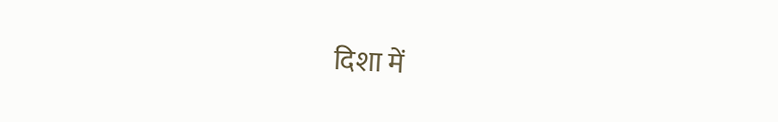दिशा में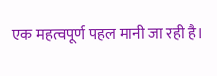एक महत्वपूर्ण पहल मानी जा रही है।